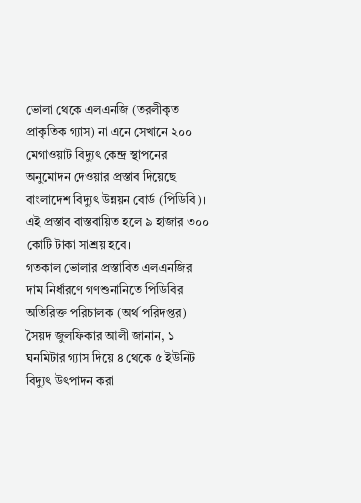ভোলা থেকে এলএনজি (তরলীকৃত প্রাকৃতিক গ্যাস) না এনে সেখানে ২০০ মেগাওয়াট বিদ্যুৎ কেন্দ্র স্থাপনের অনুমোদন দেওয়ার প্রস্তাব দিয়েছে বাংলাদেশ বিদ্যুৎ উন্নয়ন বোর্ড (পিডিবি)। এই প্রস্তাব বাস্তবায়িত হলে ৯ হাজার ৩০০ কোটি টাকা সাশ্রয় হবে।
গতকাল ভোলার প্রস্তাবিত এলএনজির দাম নির্ধারণে গণশুনানিতে পিডিবির অতিরিক্ত পরিচালক (অর্থ পরিদপ্তর) সৈয়দ জুলফিকার আলী জানান, ১ ঘনমিটার গ্যাস দিয়ে ৪ থেকে ৫ ইউনিট বিদ্যুৎ উৎপাদন করা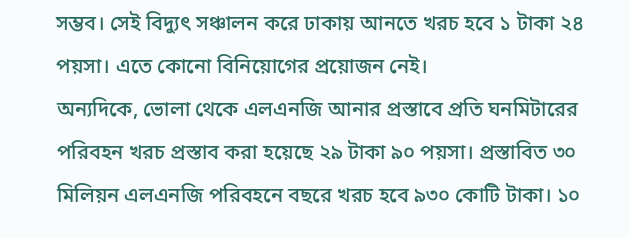সম্ভব। সেই বিদ্যুৎ সঞ্চালন করে ঢাকায় আনতে খরচ হবে ১ টাকা ২৪ পয়সা। এতে কোনো বিনিয়োগের প্রয়োজন নেই।
অন্যদিকে, ভোলা থেকে এলএনজি আনার প্রস্তাবে প্রতি ঘনমিটারের পরিবহন খরচ প্রস্তাব করা হয়েছে ২৯ টাকা ৯০ পয়সা। প্রস্তাবিত ৩০ মিলিয়ন এলএনজি পরিবহনে বছরে খরচ হবে ৯৩০ কোটি টাকা। ১০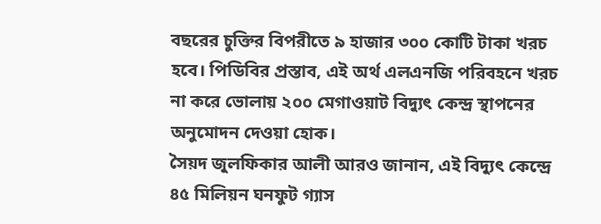বছরের চুক্তির বিপরীতে ৯ হাজার ৩০০ কোটি টাকা খরচ হবে। পিডিবির প্রস্তাব, এই অর্থ এলএনজি পরিবহনে খরচ না করে ভোলায় ২০০ মেগাওয়াট বিদ্যুৎ কেন্দ্র স্থাপনের অনুমোদন দেওয়া হোক।
সৈয়দ জুলফিকার আলী আরও জানান, এই বিদ্যুৎ কেন্দ্রে ৪৫ মিলিয়ন ঘনফুট গ্যাস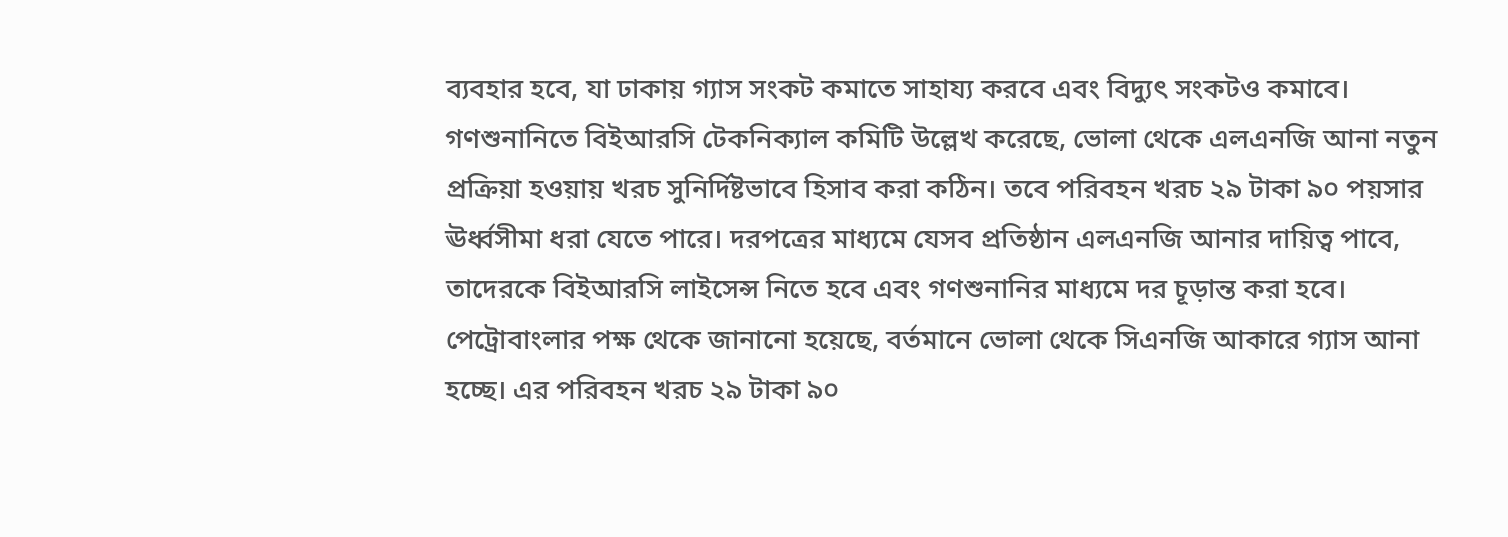ব্যবহার হবে, যা ঢাকায় গ্যাস সংকট কমাতে সাহায্য করবে এবং বিদ্যুৎ সংকটও কমাবে।
গণশুনানিতে বিইআরসি টেকনিক্যাল কমিটি উল্লেখ করেছে, ভোলা থেকে এলএনজি আনা নতুন প্রক্রিয়া হওয়ায় খরচ সুনির্দিষ্টভাবে হিসাব করা কঠিন। তবে পরিবহন খরচ ২৯ টাকা ৯০ পয়সার ঊর্ধ্বসীমা ধরা যেতে পারে। দরপত্রের মাধ্যমে যেসব প্রতিষ্ঠান এলএনজি আনার দায়িত্ব পাবে, তাদেরকে বিইআরসি লাইসেন্স নিতে হবে এবং গণশুনানির মাধ্যমে দর চূড়ান্ত করা হবে।
পেট্রোবাংলার পক্ষ থেকে জানানো হয়েছে, বর্তমানে ভোলা থেকে সিএনজি আকারে গ্যাস আনা হচ্ছে। এর পরিবহন খরচ ২৯ টাকা ৯০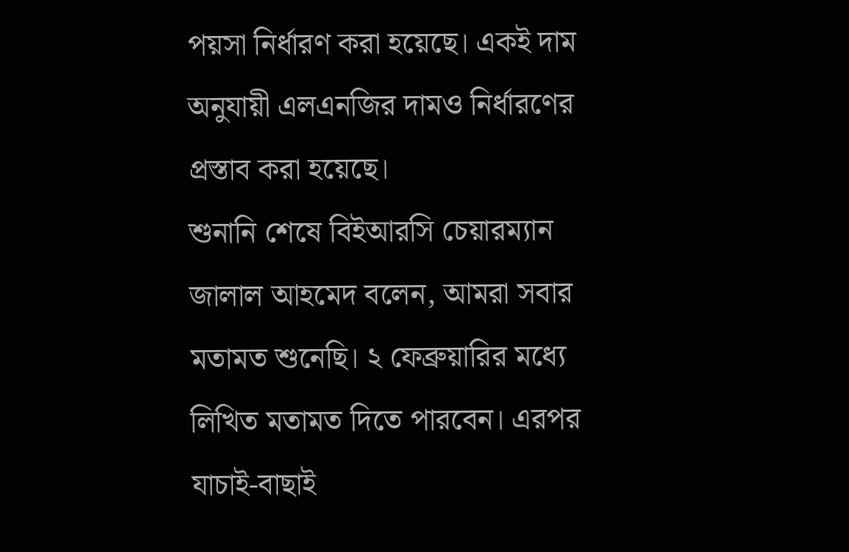পয়সা নির্ধারণ করা হয়েছে। একই দাম অনুযায়ী এলএনজির দামও নির্ধারণের প্রস্তাব করা হয়েছে।
শুনানি শেষে বিইআরসি চেয়ারম্যান জালাল আহমেদ বলেন, আমরা সবার মতামত শুনেছি। ২ ফেব্রুয়ারির মধ্যে লিখিত মতামত দিতে পারবেন। এরপর যাচাই-বাছাই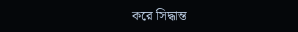করে সিদ্ধান্ত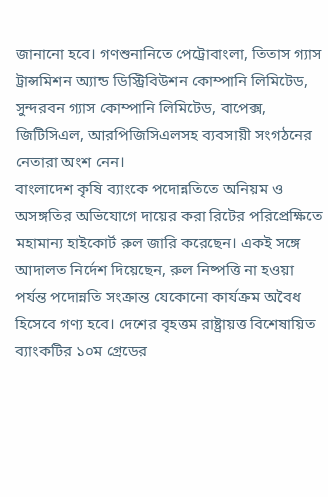জানানো হবে। গণশুনানিতে পেট্রোবাংলা, তিতাস গ্যাস ট্রান্সমিশন অ্যান্ড ডিস্ট্রিবিউশন কোম্পানি লিমিটেড, সুন্দরবন গ্যাস কোম্পানি লিমিটেড, বাপেক্স, জিটিসিএল, আরপিজিসিএলসহ ব্যবসায়ী সংগঠনের নেতারা অংশ নেন।
বাংলাদেশ কৃষি ব্যাংকে পদোন্নতিতে অনিয়ম ও অসঙ্গতির অভিযোগে দায়ের করা রিটের পরিপ্রেক্ষিতে মহামান্য হাইকোর্ট রুল জারি করেছেন। একই সঙ্গে আদালত নির্দেশ দিয়েছেন, রুল নিষ্পত্তি না হওয়া পর্যন্ত পদোন্নতি সংক্রান্ত যেকোনো কার্যক্রম অবৈধ হিসেবে গণ্য হবে। দেশের বৃহত্তম রাষ্ট্রায়ত্ত বিশেষায়িত ব্যাংকটির ১০ম গ্রেডের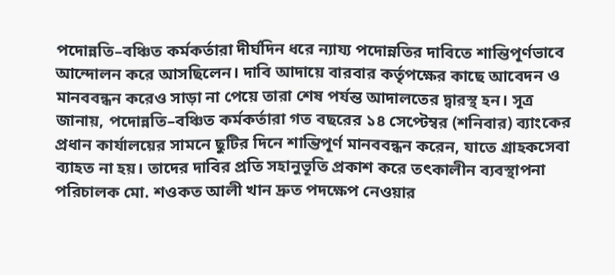পদোন্নতি–বঞ্চিত কর্মকর্তারা দীর্ঘদিন ধরে ন্যায্য পদোন্নতির দাবিতে শান্তিপূর্ণভাবে আন্দোলন করে আসছিলেন। দাবি আদায়ে বারবার কর্তৃপক্ষের কাছে আবেদন ও মানববন্ধন করেও সাড়া না পেয়ে তারা শেষ পর্যন্ত আদালতের দ্বারস্থ হন। সূত্র জানায়, পদোন্নতি–বঞ্চিত কর্মকর্তারা গত বছরের ১৪ সেপ্টেম্বর (শনিবার) ব্যাংকের প্রধান কার্যালয়ের সামনে ছুটির দিনে শান্তিপূর্ণ মানববন্ধন করেন, যাতে গ্রাহকসেবা ব্যাহত না হয়। তাদের দাবির প্রতি সহানুভূতি প্রকাশ করে তৎকালীন ব্যবস্থাপনা পরিচালক মো. শওকত আলী খান দ্রুত পদক্ষেপ নেওয়ার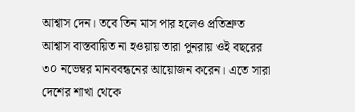আশ্বাস দেন। তবে তিন মাস পার হলেও প্রতিশ্রুত আশ্বাস বাস্তবায়িত না হওয়ায় তারা পুনরায় ওই বছরের ৩০ নভেম্বর মানববন্ধনের আয়োজন করেন। এতে সারা দেশের শাখা থেকে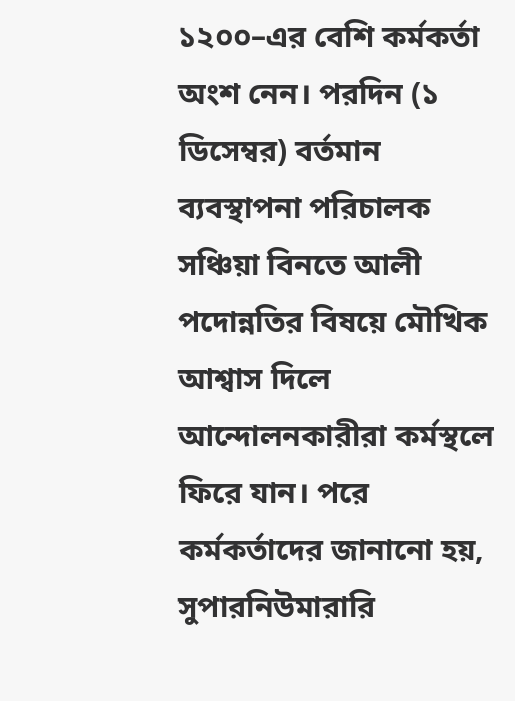১২০০–এর বেশি কর্মকর্তা অংশ নেন। পরদিন (১ ডিসেম্বর) বর্তমান ব্যবস্থাপনা পরিচালক সঞ্চিয়া বিনতে আলী পদোন্নতির বিষয়ে মৌখিক আশ্বাস দিলে আন্দোলনকারীরা কর্মস্থলে ফিরে যান। পরে কর্মকর্তাদের জানানো হয়, সুপারনিউমারারি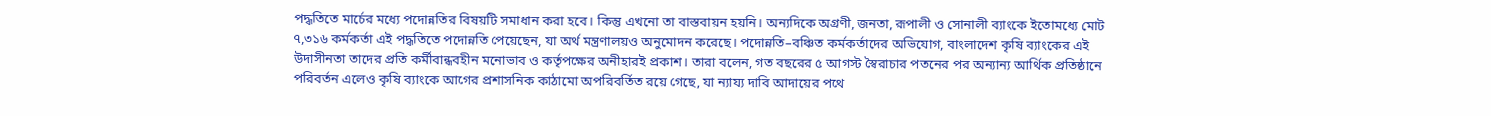পদ্ধতিতে মার্চের মধ্যে পদোন্নতির বিষয়টি সমাধান করা হবে। কিন্তু এখনো তা বাস্তবায়ন হয়নি। অন্যদিকে অগ্রণী, জনতা, রূপালী ও সোনালী ব্যাংকে ইতোমধ্যে মোট ৭,৩১৬ কর্মকর্তা এই পদ্ধতিতে পদোন্নতি পেয়েছেন, যা অর্থ মন্ত্রণালয়ও অনুমোদন করেছে। পদোন্নতি–বঞ্চিত কর্মকর্তাদের অভিযোগ, বাংলাদেশ কৃষি ব্যাংকের এই উদাসীনতা তাদের প্রতি কর্মীবান্ধবহীন মনোভাব ও কর্তৃপক্ষের অনীহারই প্রকাশ। তারা বলেন, গত বছরের ৫ আগস্ট স্বৈরাচার পতনের পর অন্যান্য আর্থিক প্রতিষ্ঠানে পরিবর্তন এলেও কৃষি ব্যাংকে আগের প্রশাসনিক কাঠামো অপরিবর্তিত রয়ে গেছে, যা ন্যায্য দাবি আদায়ের পথে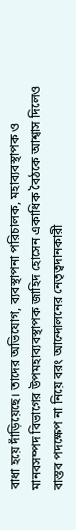বাধা হয়ে দাঁড়িয়েছে। তাদের অভিযোগ, ব্যবস্থাপনা পরিচালক, মহাব্যবস্থাপক ও মানবসম্পদ বিভাগের উপমহাব্যবস্থাপক জাহিদ হোসেন একাধিক বৈঠকে আশ্বাস দিলেও বাস্তব পদক্ষেপ না নিয়ে বরং আন্দোলনের নেতৃত্বদানকারী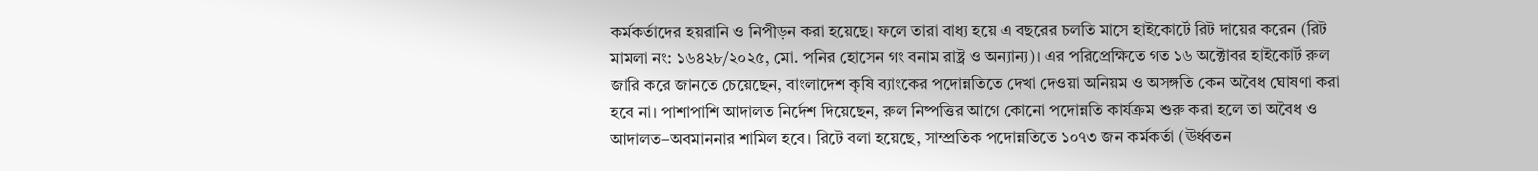কর্মকর্তাদের হয়রানি ও নিপীড়ন করা হয়েছে। ফলে তারা বাধ্য হয়ে এ বছরের চলতি মাসে হাইকোর্টে রিট দায়ের করেন (রিট মামলা নং: ১৬৪২৮/২০২৫, মো. পনির হোসেন গং বনাম রাষ্ট্র ও অন্যান্য)। এর পরিপ্রেক্ষিতে গত ১৬ অক্টোবর হাইকোর্ট রুল জারি করে জানতে চেয়েছেন, বাংলাদেশ কৃষি ব্যাংকের পদোন্নতিতে দেখা দেওয়া অনিয়ম ও অসঙ্গতি কেন অবৈধ ঘোষণা করা হবে না। পাশাপাশি আদালত নির্দেশ দিয়েছেন, রুল নিষ্পত্তির আগে কোনো পদোন্নতি কার্যক্রম শুরু করা হলে তা অবৈধ ও আদালত–অবমাননার শামিল হবে। রিটে বলা হয়েছে, সাম্প্রতিক পদোন্নতিতে ১০৭৩ জন কর্মকর্তা (ঊর্ধ্বতন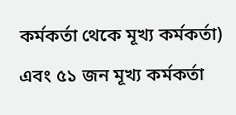কর্মকর্তা থেকে মূখ্য কর্মকর্তা) এবং ৫১ জন মূখ্য কর্মকর্তা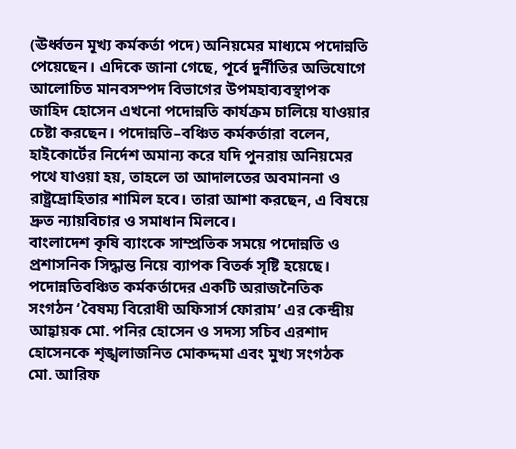(ঊর্ধ্বতন মূখ্য কর্মকর্তা পদে) অনিয়মের মাধ্যমে পদোন্নতি পেয়েছেন। এদিকে জানা গেছে, পূর্বে দুর্নীতির অভিযোগে আলোচিত মানবসম্পদ বিভাগের উপমহাব্যবস্থাপক জাহিদ হোসেন এখনো পদোন্নতি কার্যক্রম চালিয়ে যাওয়ার চেষ্টা করছেন। পদোন্নতি–বঞ্চিত কর্মকর্তারা বলেন, হাইকোর্টের নির্দেশ অমান্য করে যদি পুনরায় অনিয়মের পথে যাওয়া হয়, তাহলে তা আদালতের অবমাননা ও রাষ্ট্রদ্রোহিতার শামিল হবে। তারা আশা করছেন, এ বিষয়ে দ্রুত ন্যায়বিচার ও সমাধান মিলবে।
বাংলাদেশ কৃষি ব্যাংকে সাম্প্রতিক সময়ে পদোন্নতি ও প্রশাসনিক সিদ্ধান্ত নিয়ে ব্যাপক বিতর্ক সৃষ্টি হয়েছে। পদোন্নতিবঞ্চিত কর্মকর্তাদের একটি অরাজনৈতিক সংগঠন ‘বৈষম্য বিরোধী অফিসার্স ফোরাম’ এর কেন্দ্রীয় আহ্বায়ক মো. পনির হোসেন ও সদস্য সচিব এরশাদ হোসেনকে শৃঙ্খলাজনিত মোকদ্দমা এবং মুখ্য সংগঠক মো. আরিফ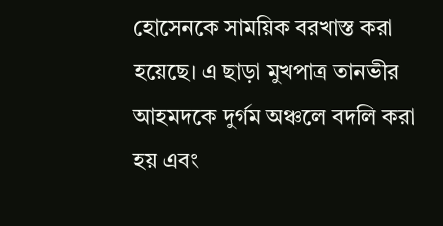হোসেনকে সাময়িক বরখাস্ত করা হয়েছে। এ ছাড়া মুখপাত্র তানভীর আহমদকে দুর্গম অঞ্চলে বদলি করা হয় এবং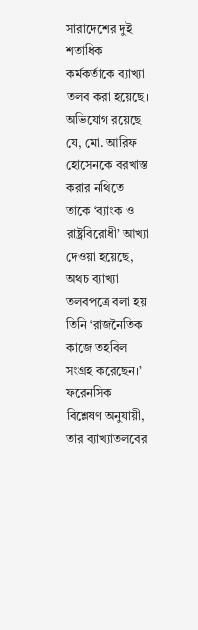সারাদেশের দুই শতাধিক কর্মকর্তাকে ব্যাখ্যা তলব করা হয়েছে। অভিযোগ রয়েছে যে, মো. আরিফ হোসেনকে বরখাস্ত করার নথিতে তাকে ‘ব্যাংক ও রাষ্ট্রবিরোধী’ আখ্যা দেওয়া হয়েছে, অথচ ব্যাখ্যা তলবপত্রে বলা হয় তিনি ‘রাজনৈতিক কাজে তহবিল সংগ্রহ করেছেন।’ ফরেনসিক বিশ্লেষণ অনুযায়ী, তার ব্যাখ্যাতলবের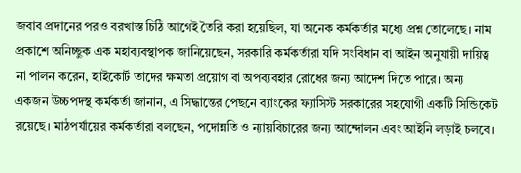জবাব প্রদানের পরও বরখাস্ত চিঠি আগেই তৈরি করা হয়েছিল, যা অনেক কর্মকর্তার মধ্যে প্রশ্ন তোলেছে। নাম প্রকাশে অনিচ্ছুক এক মহাব্যবস্থাপক জানিয়েছেন, সরকারি কর্মকর্তারা যদি সংবিধান বা আইন অনুযায়ী দায়িত্ব না পালন করেন, হাইকোর্ট তাদের ক্ষমতা প্রয়োগ বা অপব্যবহার রোধের জন্য আদেশ দিতে পারে। অন্য একজন উচ্চপদস্থ কর্মকর্তা জানান, এ সিদ্ধান্তের পেছনে ব্যাংকের ফ্যাসিস্ট সরকারের সহযোগী একটি সিন্ডিকেট রয়েছে। মাঠপর্যায়ের কর্মকর্তারা বলছেন, পদোন্নতি ও ন্যায়বিচারের জন্য আন্দোলন এবং আইনি লড়াই চলবে।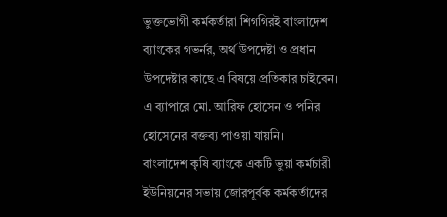ভুক্তভোগী কর্মকর্তারা শিগগিরই বাংলাদেশ ব্যাংকের গভর্নর, অর্থ উপদেষ্টা ও প্রধান উপদেষ্টার কাছে এ বিষয়ে প্রতিকার চাইবেন। এ ব্যাপারে মো. আরিফ হোসেন ও পনির হোসেনের বক্তব্য পাওয়া যায়নি।
বাংলাদেশ কৃষি ব্যাংকে একটি ভুয়া কর্মচারী ইউনিয়নের সভায় জোরপূর্বক কর্মকর্তাদের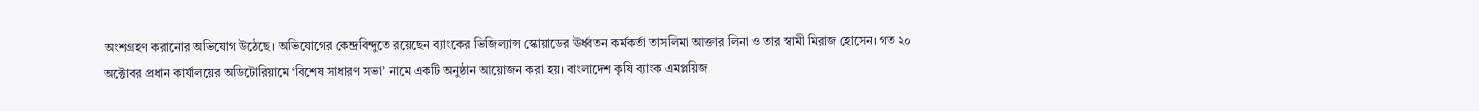অংশগ্রহণ করানোর অভিযোগ উঠেছে। অভিযোগের কেন্দ্রবিন্দুতে রয়েছেন ব্যাংকের ভিজিল্যান্স স্কোয়াডের ঊর্ধ্বতন কর্মকর্তা তাসলিমা আক্তার লিনা ও তার স্বামী মিরাজ হোসেন। গত ২০ অক্টোবর প্রধান কার্যালয়ের অডিটোরিয়ামে ‘বিশেষ সাধারণ সভা’ নামে একটি অনুষ্ঠান আয়োজন করা হয়। বাংলাদেশ কৃষি ব্যাংক এমপ্লয়িজ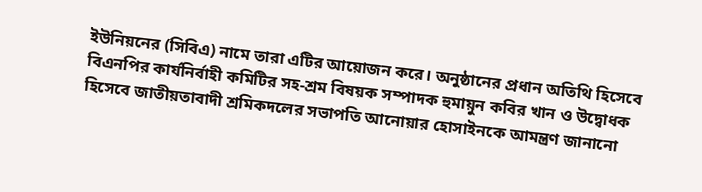ইউনিয়নের (সিবিএ) নামে তারা এটির আয়োজন করে। অনুষ্ঠানের প্রধান অতিথি হিসেবে বিএনপির কার্যনির্বাহী কমিটির সহ-শ্রম বিষয়ক সম্পাদক হুমায়ুন কবির খান ও উদ্বোধক হিসেবে জাতীয়তাবাদী শ্রমিকদলের সভাপতি আনোয়ার হোসাইনকে আমন্ত্রণ জানানো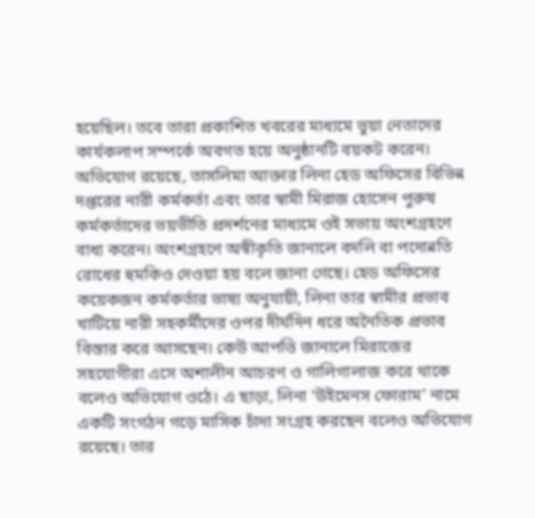হয়েছিল। তবে তারা প্রকাশিত খবরের মাধ্যমে ভুয়া নেতাদের কার্যকলাপ সম্পর্কে অবগত হয়ে অনুষ্ঠানটি বয়কট করেন। অভিযোগ রয়েছে, তাসলিমা আক্তার লিনা হেড অফিসের বিভিন্ন দপ্তরের নারী কর্মকর্তা এবং তার স্বামী মিরাজ হোসেন পুরুষ কর্মকর্তাদের ভয়ভীতি প্রদর্শনের মাধ্যমে ওই সভায় অংশগ্রহণে বাধ্য করেন। অংশগ্রহণে অস্বীকৃতি জানালে বদলি বা পদোন্নতি রোধের হুমকিও দেওয়া হয় বলে জানা গেছে। হেড অফিসের কয়েকজন কর্মকর্তার ভাষ্য অনুযায়ী, লিনা তার স্বামীর প্রভাব খাটিয়ে নারী সহকর্মীদের ওপর দীর্ঘদিন ধরে অনৈতিক প্রভাব বিস্তার করে আসছেন। কেউ আপত্তি জানালে মিরাজের সহযোগীরা এসে অশালীন আচরণ ও গালিগালাজ করে থাকে বলেও অভিযোগ ওঠে। এ ছাড়া, লিনা ‘উইমেনস ফোরাম’ নামে একটি সংগঠন গড়ে মাসিক চাঁদা সংগ্রহ করছেন বলেও অভিযোগ রয়েছে। তার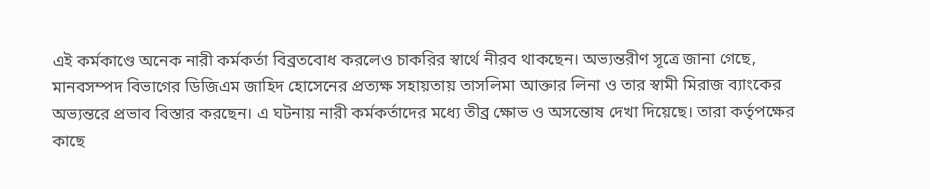এই কর্মকাণ্ডে অনেক নারী কর্মকর্তা বিব্রতবোধ করলেও চাকরির স্বার্থে নীরব থাকছেন। অভ্যন্তরীণ সূত্রে জানা গেছে, মানবসম্পদ বিভাগের ডিজিএম জাহিদ হোসেনের প্রত্যক্ষ সহায়তায় তাসলিমা আক্তার লিনা ও তার স্বামী মিরাজ ব্যাংকের অভ্যন্তরে প্রভাব বিস্তার করছেন। এ ঘটনায় নারী কর্মকর্তাদের মধ্যে তীব্র ক্ষোভ ও অসন্তোষ দেখা দিয়েছে। তারা কর্তৃপক্ষের কাছে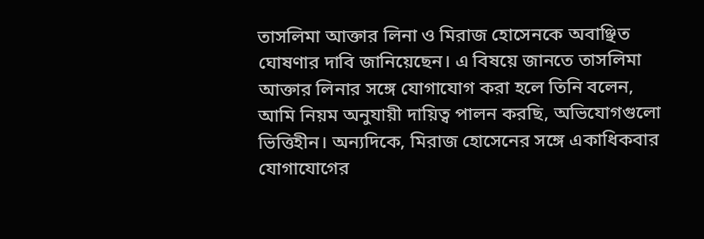তাসলিমা আক্তার লিনা ও মিরাজ হোসেনকে অবাঞ্ছিত ঘোষণার দাবি জানিয়েছেন। এ বিষয়ে জানতে তাসলিমা আক্তার লিনার সঙ্গে যোগাযোগ করা হলে তিনি বলেন, আমি নিয়ম অনুযায়ী দায়িত্ব পালন করছি, অভিযোগগুলো ভিত্তিহীন। অন্যদিকে, মিরাজ হোসেনের সঙ্গে একাধিকবার যোগাযোগের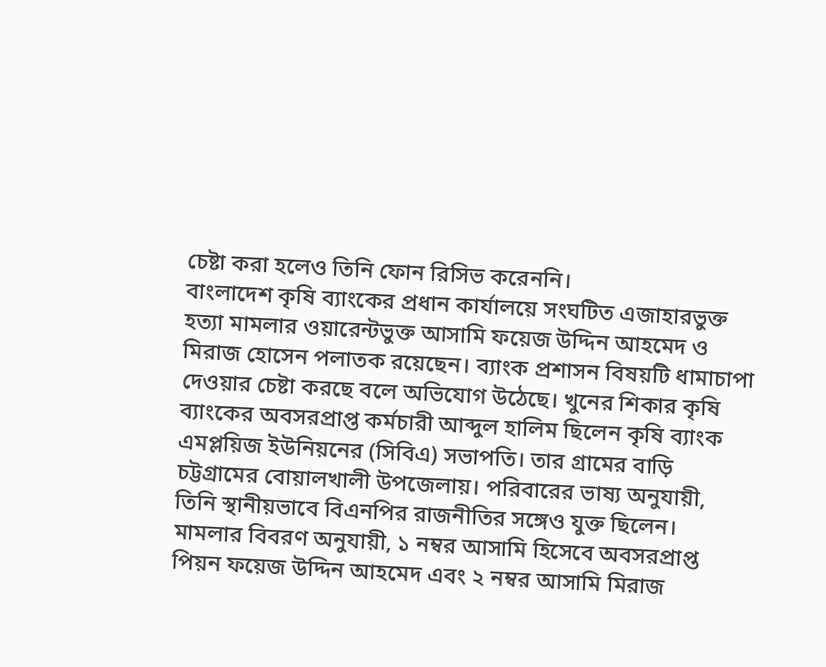চেষ্টা করা হলেও তিনি ফোন রিসিভ করেননি।
বাংলাদেশ কৃষি ব্যাংকের প্রধান কার্যালয়ে সংঘটিত এজাহারভুক্ত হত্যা মামলার ওয়ারেন্টভুক্ত আসামি ফয়েজ উদ্দিন আহমেদ ও মিরাজ হোসেন পলাতক রয়েছেন। ব্যাংক প্রশাসন বিষয়টি ধামাচাপা দেওয়ার চেষ্টা করছে বলে অভিযোগ উঠেছে। খুনের শিকার কৃষি ব্যাংকের অবসরপ্রাপ্ত কর্মচারী আব্দুল হালিম ছিলেন কৃষি ব্যাংক এমপ্লয়িজ ইউনিয়নের (সিবিএ) সভাপতি। তার গ্রামের বাড়ি চট্টগ্রামের বোয়ালখালী উপজেলায়। পরিবারের ভাষ্য অনুযায়ী, তিনি স্থানীয়ভাবে বিএনপির রাজনীতির সঙ্গেও যুক্ত ছিলেন। মামলার বিবরণ অনুযায়ী, ১ নম্বর আসামি হিসেবে অবসরপ্রাপ্ত পিয়ন ফয়েজ উদ্দিন আহমেদ এবং ২ নম্বর আসামি মিরাজ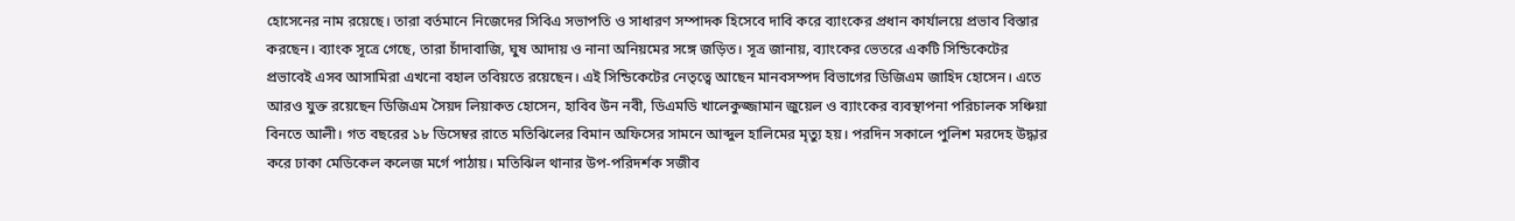হোসেনের নাম রয়েছে। তারা বর্তমানে নিজেদের সিবিএ সভাপতি ও সাধারণ সম্পাদক হিসেবে দাবি করে ব্যাংকের প্রধান কার্যালয়ে প্রভাব বিস্তার করছেন। ব্যাংক সূত্রে গেছে, তারা চাঁদাবাজি, ঘুষ আদায় ও নানা অনিয়মের সঙ্গে জড়িত। সূত্র জানায়, ব্যাংকের ভেতরে একটি সিন্ডিকেটের প্রভাবেই এসব আসামিরা এখনো বহাল তবিয়তে রয়েছেন। এই সিন্ডিকেটের নেতৃত্বে আছেন মানবসম্পদ বিভাগের ডিজিএম জাহিদ হোসেন। এতে আরও যুক্ত রয়েছেন ডিজিএম সৈয়দ লিয়াকত হোসেন, হাবিব উন নবী, ডিএমডি খালেকুজ্জামান জুয়েল ও ব্যাংকের ব্যবস্থাপনা পরিচালক সঞ্চিয়া বিনতে আলী। গত বছরের ১৮ ডিসেম্বর রাতে মতিঝিলের বিমান অফিসের সামনে আব্দুল হালিমের মৃত্যু হয়। পরদিন সকালে পুলিশ মরদেহ উদ্ধার করে ঢাকা মেডিকেল কলেজ মর্গে পাঠায়। মতিঝিল থানার উপ-পরিদর্শক সজীব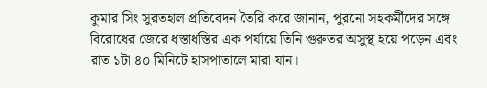কুমার সিং সুরতহাল প্রতিবেদন তৈরি করে জানান, পুরনো সহকর্মীদের সঙ্গে বিরোধের জেরে ধস্তাধস্তির এক পর্যায়ে তিনি গুরুতর অসুস্থ হয়ে পড়েন এবং রাত ১টা ৪০ মিনিটে হাসপাতালে মারা যান।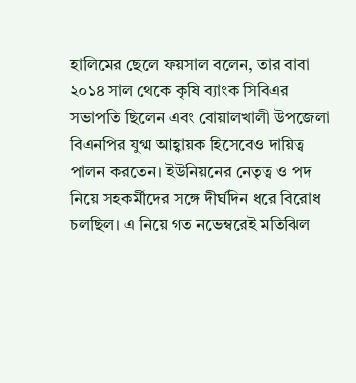হালিমের ছেলে ফয়সাল বলেন, তার বাবা ২০১৪ সাল থেকে কৃষি ব্যাংক সিবিএর সভাপতি ছিলেন এবং বোয়ালখালী উপজেলা বিএনপির যুগ্ম আহ্বায়ক হিসেবেও দায়িত্ব পালন করতেন। ইউনিয়নের নেতৃত্ব ও পদ নিয়ে সহকর্মীদের সঙ্গে দীর্ঘদিন ধরে বিরোধ চলছিল। এ নিয়ে গত নভেম্বরেই মতিঝিল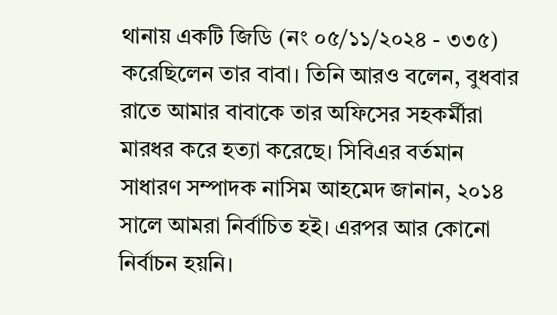থানায় একটি জিডি (নং ০৫/১১/২০২৪ - ৩৩৫) করেছিলেন তার বাবা। তিনি আরও বলেন, বুধবার রাতে আমার বাবাকে তার অফিসের সহকর্মীরা মারধর করে হত্যা করেছে। সিবিএর বর্তমান সাধারণ সম্পাদক নাসিম আহমেদ জানান, ২০১৪ সালে আমরা নির্বাচিত হই। এরপর আর কোনো নির্বাচন হয়নি।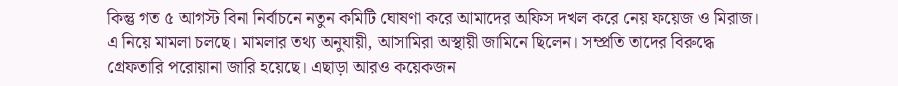কিন্তু গত ৫ আগস্ট বিনা নির্বাচনে নতুন কমিটি ঘোষণা করে আমাদের অফিস দখল করে নেয় ফয়েজ ও মিরাজ। এ নিয়ে মামলা চলছে। মামলার তথ্য অনুযায়ী, আসামিরা অস্থায়ী জামিনে ছিলেন। সম্প্রতি তাদের বিরুদ্ধে গ্রেফতারি পরোয়ানা জারি হয়েছে। এছাড়া আরও কয়েকজন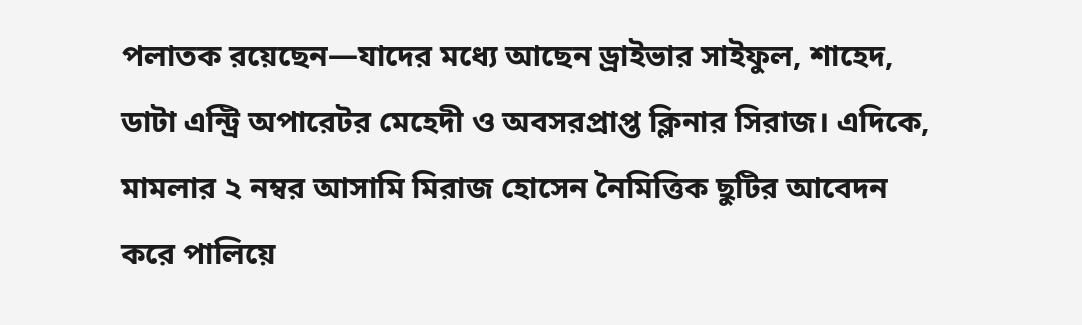পলাতক রয়েছেন—যাদের মধ্যে আছেন ড্রাইভার সাইফুল, শাহেদ, ডাটা এন্ট্রি অপারেটর মেহেদী ও অবসরপ্রাপ্ত ক্লিনার সিরাজ। এদিকে, মামলার ২ নম্বর আসামি মিরাজ হোসেন নৈমিত্তিক ছুটির আবেদন করে পালিয়ে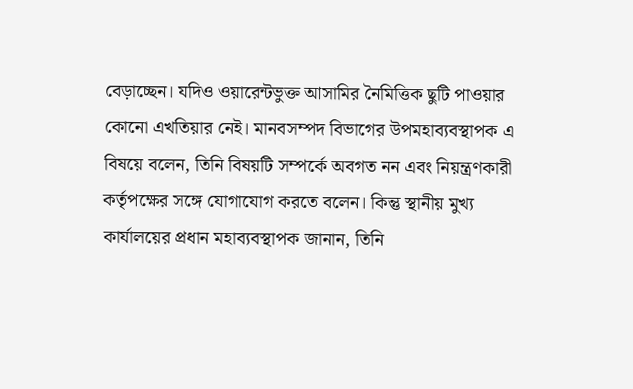বেড়াচ্ছেন। যদিও ওয়ারেন্টভুক্ত আসামির নৈমিত্তিক ছুটি পাওয়ার কোনো এখতিয়ার নেই। মানবসম্পদ বিভাগের উপমহাব্যবস্থাপক এ বিষয়ে বলেন, তিনি বিষয়টি সম্পর্কে অবগত নন এবং নিয়ন্ত্রণকারী কর্তৃপক্ষের সঙ্গে যোগাযোগ করতে বলেন। কিন্তু স্থানীয় মুখ্য কার্যালয়ের প্রধান মহাব্যবস্থাপক জানান, তিনি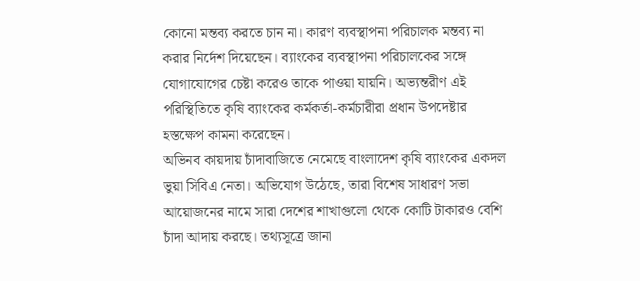কোনো মন্তব্য করতে চান না। কারণ ব্যবস্থাপনা পরিচালক মন্তব্য না করার নির্দেশ দিয়েছেন। ব্যাংকের ব্যবস্থাপনা পরিচালকের সঙ্গে যোগাযোগের চেষ্টা করেও তাকে পাওয়া যায়নি। অভ্যন্তরীণ এই পরিস্থিতিতে কৃষি ব্যাংকের কর্মকর্তা-কর্মচারীরা প্রধান উপদেষ্টার হস্তক্ষেপ কামনা করেছেন।
অভিনব কায়দায় চাঁদাবাজিতে নেমেছে বাংলাদেশ কৃষি ব্যাংকের একদল ভুয়া সিবিএ নেতা। অভিযোগ উঠেছে, তারা বিশেষ সাধারণ সভা আয়োজনের নামে সারা দেশের শাখাগুলো থেকে কোটি টাকারও বেশি চাঁদা আদায় করছে। তথ্যসূত্রে জানা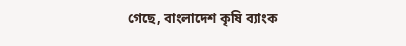গেছে, বাংলাদেশ কৃষি ব্যাংক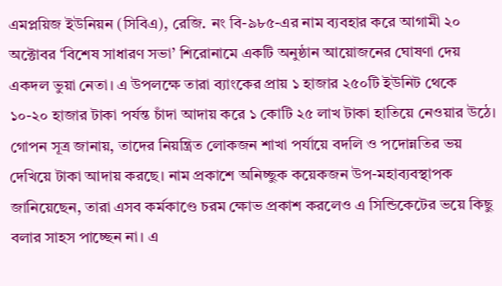এমপ্লয়িজ ইউনিয়ন (সিবিএ), রেজি. নং বি-৯৮৫-এর নাম ব্যবহার করে আগামী ২০ অক্টোবর ‘বিশেষ সাধারণ সভা’ শিরোনামে একটি অনুষ্ঠান আয়োজনের ঘোষণা দেয় একদল ভুয়া নেতা। এ উপলক্ষে তারা ব্যাংকের প্রায় ১ হাজার ২৫০টি ইউনিট থেকে ১০-২০ হাজার টাকা পর্যন্ত চাঁদা আদায় করে ১ কোটি ২৫ লাখ টাকা হাতিয়ে নেওয়ার উঠে। গোপন সূত্র জানায়, তাদের নিয়ন্ত্রিত লোকজন শাখা পর্যায়ে বদলি ও পদোন্নতির ভয় দেখিয়ে টাকা আদায় করছে। নাম প্রকাশে অনিচ্ছুক কয়েকজন উপ-মহাব্যবস্থাপক জানিয়েছেন, তারা এসব কর্মকাণ্ডে চরম ক্ষোভ প্রকাশ করলেও এ সিন্ডিকেটের ভয়ে কিছু বলার সাহস পাচ্ছেন না। এ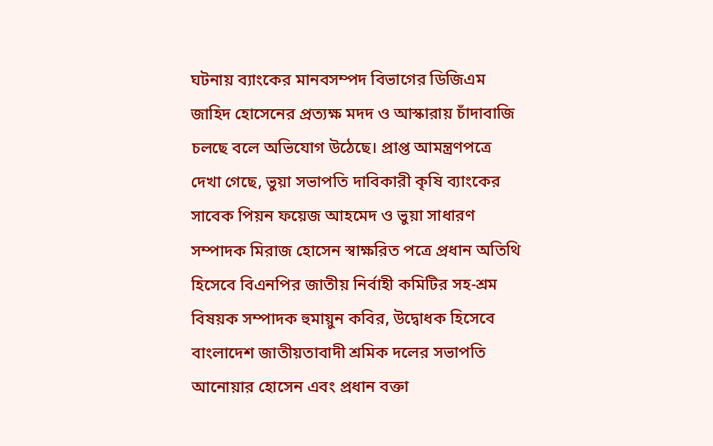ঘটনায় ব্যাংকের মানবসম্পদ বিভাগের ডিজিএম জাহিদ হোসেনের প্রত্যক্ষ মদদ ও আস্কারায় চাঁদাবাজি চলছে বলে অভিযোগ উঠেছে। প্রাপ্ত আমন্ত্রণপত্রে দেখা গেছে, ভুয়া সভাপতি দাবিকারী কৃষি ব্যাংকের সাবেক পিয়ন ফয়েজ আহমেদ ও ভুয়া সাধারণ সম্পাদক মিরাজ হোসেন স্বাক্ষরিত পত্রে প্রধান অতিথি হিসেবে বিএনপির জাতীয় নির্বাহী কমিটির সহ-শ্রম বিষয়ক সম্পাদক হুমায়ুন কবির, উদ্বোধক হিসেবে বাংলাদেশ জাতীয়তাবাদী শ্রমিক দলের সভাপতি আনোয়ার হোসেন এবং প্রধান বক্তা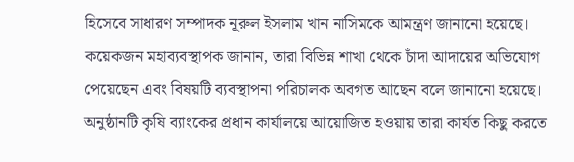হিসেবে সাধারণ সম্পাদক নূরুল ইসলাম খান নাসিমকে আমন্ত্রণ জানানো হয়েছে। কয়েকজন মহাব্যবস্থাপক জানান, তারা বিভিন্ন শাখা থেকে চাঁদা আদায়ের অভিযোগ পেয়েছেন এবং বিষয়টি ব্যবস্থাপনা পরিচালক অবগত আছেন বলে জানানো হয়েছে। অনুষ্ঠানটি কৃষি ব্যাংকের প্রধান কার্যালয়ে আয়োজিত হওয়ায় তারা কার্যত কিছু করতে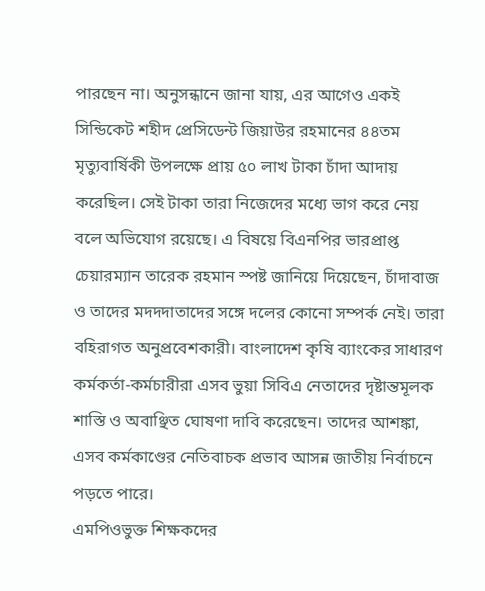পারছেন না। অনুসন্ধানে জানা যায়, এর আগেও একই সিন্ডিকেট শহীদ প্রেসিডেন্ট জিয়াউর রহমানের ৪৪তম মৃত্যুবার্ষিকী উপলক্ষে প্রায় ৫০ লাখ টাকা চাঁদা আদায় করেছিল। সেই টাকা তারা নিজেদের মধ্যে ভাগ করে নেয় বলে অভিযোগ রয়েছে। এ বিষয়ে বিএনপির ভারপ্রাপ্ত চেয়ারম্যান তারেক রহমান স্পষ্ট জানিয়ে দিয়েছেন, চাঁদাবাজ ও তাদের মদদদাতাদের সঙ্গে দলের কোনো সম্পর্ক নেই। তারা বহিরাগত অনুপ্রবেশকারী। বাংলাদেশ কৃষি ব্যাংকের সাধারণ কর্মকর্তা-কর্মচারীরা এসব ভুয়া সিবিএ নেতাদের দৃষ্টান্তমূলক শাস্তি ও অবাঞ্ছিত ঘোষণা দাবি করেছেন। তাদের আশঙ্কা, এসব কর্মকাণ্ডের নেতিবাচক প্রভাব আসন্ন জাতীয় নির্বাচনে পড়তে পারে।
এমপিওভুক্ত শিক্ষকদের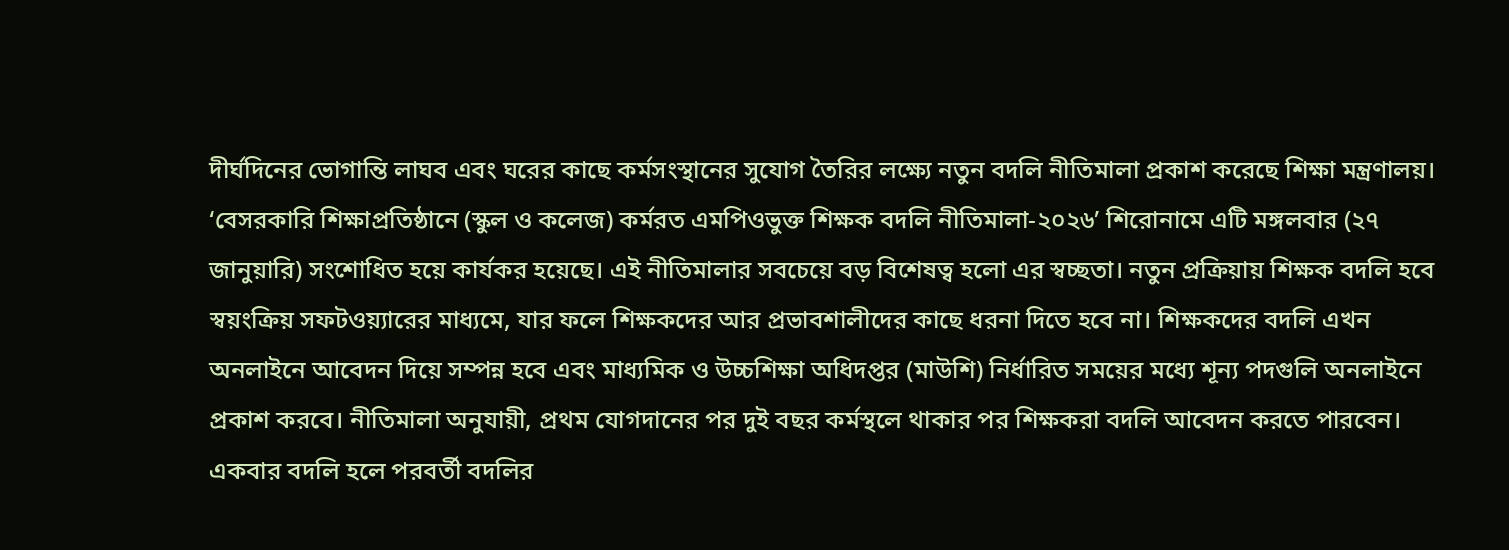দীর্ঘদিনের ভোগান্তি লাঘব এবং ঘরের কাছে কর্মসংস্থানের সুযোগ তৈরির লক্ষ্যে নতুন বদলি নীতিমালা প্রকাশ করেছে শিক্ষা মন্ত্রণালয়। ‘বেসরকারি শিক্ষাপ্রতিষ্ঠানে (স্কুল ও কলেজ) কর্মরত এমপিওভুক্ত শিক্ষক বদলি নীতিমালা-২০২৬’ শিরোনামে এটি মঙ্গলবার (২৭ জানুয়ারি) সংশোধিত হয়ে কার্যকর হয়েছে। এই নীতিমালার সবচেয়ে বড় বিশেষত্ব হলো এর স্বচ্ছতা। নতুন প্রক্রিয়ায় শিক্ষক বদলি হবে স্বয়ংক্রিয় সফটওয়্যারের মাধ্যমে, যার ফলে শিক্ষকদের আর প্রভাবশালীদের কাছে ধরনা দিতে হবে না। শিক্ষকদের বদলি এখন অনলাইনে আবেদন দিয়ে সম্পন্ন হবে এবং মাধ্যমিক ও উচ্চশিক্ষা অধিদপ্তর (মাউশি) নির্ধারিত সময়ের মধ্যে শূন্য পদগুলি অনলাইনে প্রকাশ করবে। নীতিমালা অনুযায়ী, প্রথম যোগদানের পর দুই বছর কর্মস্থলে থাকার পর শিক্ষকরা বদলি আবেদন করতে পারবেন। একবার বদলি হলে পরবর্তী বদলির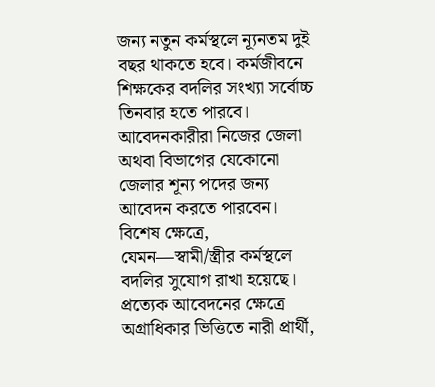জন্য নতুন কর্মস্থলে ন্যূনতম দুই বছর থাকতে হবে। কর্মজীবনে শিক্ষকের বদলির সংখ্যা সর্বোচ্চ তিনবার হতে পারবে। আবেদনকারীরা নিজের জেলা অথবা বিভাগের যেকোনো জেলার শূন্য পদের জন্য আবেদন করতে পারবেন। বিশেষ ক্ষেত্রে, যেমন—স্বামী/স্ত্রীর কর্মস্থলে বদলির সুযোগ রাখা হয়েছে। প্রত্যেক আবেদনের ক্ষেত্রে অগ্রাধিকার ভিত্তিতে নারী প্রার্থী,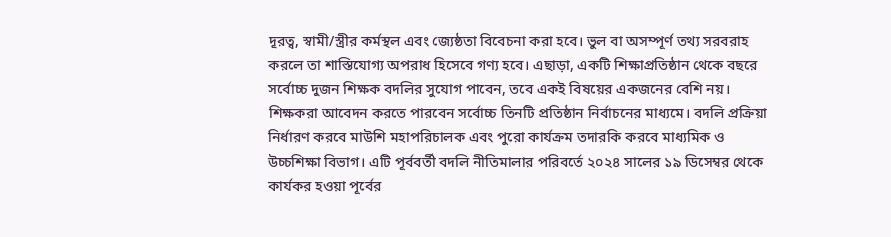দূরত্ব, স্বামী/স্ত্রীর কর্মস্থল এবং জ্যেষ্ঠতা বিবেচনা করা হবে। ভুল বা অসম্পূর্ণ তথ্য সরবরাহ করলে তা শাস্তিযোগ্য অপরাধ হিসেবে গণ্য হবে। এছাড়া, একটি শিক্ষাপ্রতিষ্ঠান থেকে বছরে সর্বোচ্চ দুজন শিক্ষক বদলির সুযোগ পাবেন, তবে একই বিষয়ের একজনের বেশি নয়। শিক্ষকরা আবেদন করতে পারবেন সর্বোচ্চ তিনটি প্রতিষ্ঠান নির্বাচনের মাধ্যমে। বদলি প্রক্রিয়া নির্ধারণ করবে মাউশি মহাপরিচালক এবং পুরো কার্যক্রম তদারকি করবে মাধ্যমিক ও উচ্চশিক্ষা বিভাগ। এটি পূর্ববর্তী বদলি নীতিমালার পরিবর্তে ২০২৪ সালের ১৯ ডিসেম্বর থেকে কার্যকর হওয়া পূর্বের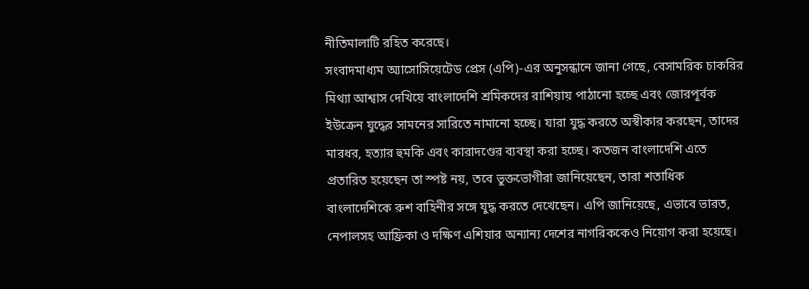নীতিমালাটি রহিত করেছে।
সংবাদমাধ্যম অ্যাসোসিয়েটেড প্রেস (এপি)-এর অনুসন্ধানে জানা গেছে, বেসামরিক চাকরির মিথ্যা আশ্বাস দেখিয়ে বাংলাদেশি শ্রমিকদের রাশিয়ায় পাঠানো হচ্ছে এবং জোরপূর্বক ইউক্রেন যুদ্ধের সামনের সারিতে নামানো হচ্ছে। যারা যুদ্ধ করতে অস্বীকার করছেন, তাদের মারধর, হত্যার হুমকি এবং কারাদণ্ডের ব্যবস্থা করা হচ্ছে। কতজন বাংলাদেশি এতে প্রতারিত হয়েছেন তা স্পষ্ট নয়, তবে ভুক্তভোগীরা জানিয়েছেন, তারা শতাধিক বাংলাদেশিকে রুশ বাহিনীর সঙ্গে যুদ্ধ করতে দেখেছেন। এপি জানিয়েছে, এভাবে ভারত, নেপালসহ আফ্রিকা ও দক্ষিণ এশিয়ার অন্যান্য দেশের নাগরিককেও নিয়োগ করা হয়েছে।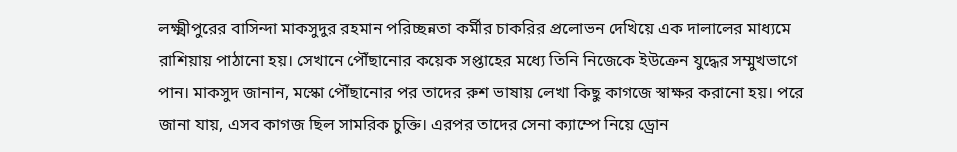লক্ষ্মীপুরের বাসিন্দা মাকসুদুর রহমান পরিচ্ছন্নতা কর্মীর চাকরির প্রলোভন দেখিয়ে এক দালালের মাধ্যমে রাশিয়ায় পাঠানো হয়। সেখানে পৌঁছানোর কয়েক সপ্তাহের মধ্যে তিনি নিজেকে ইউক্রেন যুদ্ধের সম্মুখভাগে পান। মাকসুদ জানান, মস্কো পৌঁছানোর পর তাদের রুশ ভাষায় লেখা কিছু কাগজে স্বাক্ষর করানো হয়। পরে জানা যায়, এসব কাগজ ছিল সামরিক চুক্তি। এরপর তাদের সেনা ক্যাম্পে নিয়ে ড্রোন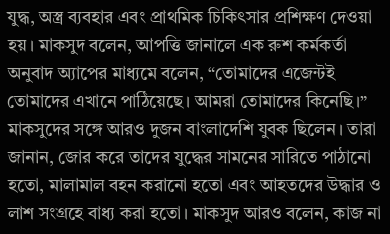যুদ্ধ, অস্ত্র ব্যবহার এবং প্রাথমিক চিকিৎসার প্রশিক্ষণ দেওয়া হয়। মাকসুদ বলেন, আপত্তি জানালে এক রুশ কর্মকর্তা অনুবাদ অ্যাপের মাধ্যমে বলেন, “তোমাদের এজেন্টই তোমাদের এখানে পাঠিয়েছে। আমরা তোমাদের কিনেছি।” মাকসুদের সঙ্গে আরও দুজন বাংলাদেশি যুবক ছিলেন। তারা জানান, জোর করে তাদের যুদ্ধের সামনের সারিতে পাঠানো হতো, মালামাল বহন করানো হতো এবং আহতদের উদ্ধার ও লাশ সংগ্রহে বাধ্য করা হতো। মাকসুদ আরও বলেন, কাজ না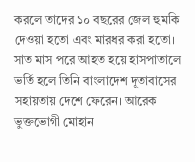করলে তাদের ১০ বছরের জেল হুমকি দেওয়া হতো এবং মারধর করা হতো। সাত মাস পরে আহত হয়ে হাসপাতালে ভর্তি হলে তিনি বাংলাদেশ দূতাবাসের সহায়তায় দেশে ফেরেন। আরেক ভুক্তভোগী মোহান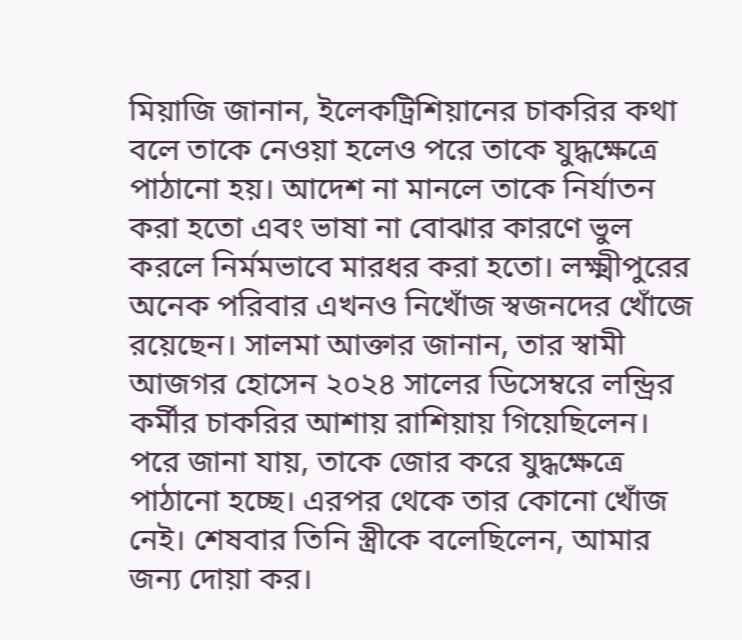মিয়াজি জানান, ইলেকট্রিশিয়ানের চাকরির কথা বলে তাকে নেওয়া হলেও পরে তাকে যুদ্ধক্ষেত্রে পাঠানো হয়। আদেশ না মানলে তাকে নির্যাতন করা হতো এবং ভাষা না বোঝার কারণে ভুল করলে নির্মমভাবে মারধর করা হতো। লক্ষ্মীপুরের অনেক পরিবার এখনও নিখোঁজ স্বজনদের খোঁজে রয়েছেন। সালমা আক্তার জানান, তার স্বামী আজগর হোসেন ২০২৪ সালের ডিসেম্বরে লন্ড্রির কর্মীর চাকরির আশায় রাশিয়ায় গিয়েছিলেন। পরে জানা যায়, তাকে জোর করে যুদ্ধক্ষেত্রে পাঠানো হচ্ছে। এরপর থেকে তার কোনো খোঁজ নেই। শেষবার তিনি স্ত্রীকে বলেছিলেন, আমার জন্য দোয়া কর।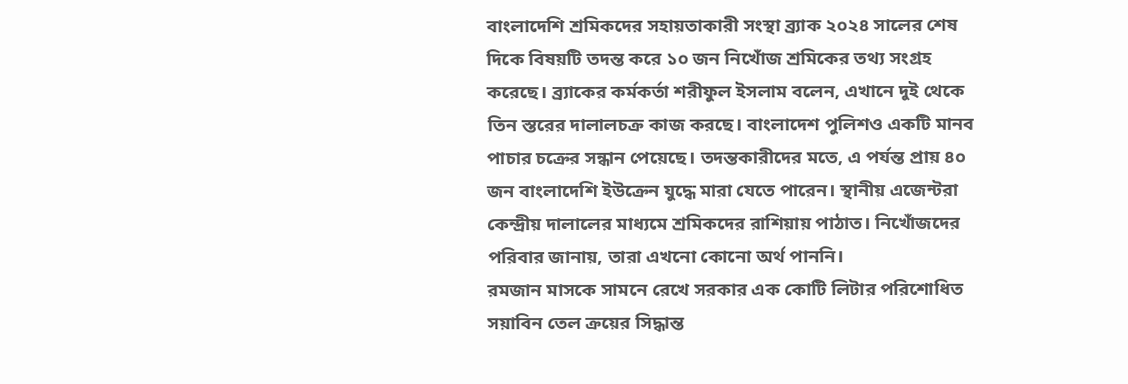বাংলাদেশি শ্রমিকদের সহায়তাকারী সংস্থা ব্র্যাক ২০২৪ সালের শেষ দিকে বিষয়টি তদন্ত করে ১০ জন নিখোঁজ শ্রমিকের তথ্য সংগ্রহ করেছে। ব্র্যাকের কর্মকর্তা শরীফুল ইসলাম বলেন, এখানে দুই থেকে তিন স্তরের দালালচক্র কাজ করছে। বাংলাদেশ পুলিশও একটি মানব পাচার চক্রের সন্ধান পেয়েছে। তদন্তকারীদের মতে, এ পর্যন্ত প্রায় ৪০ জন বাংলাদেশি ইউক্রেন যুদ্ধে মারা যেতে পারেন। স্থানীয় এজেন্টরা কেন্দ্রীয় দালালের মাধ্যমে শ্রমিকদের রাশিয়ায় পাঠাত। নিখোঁজদের পরিবার জানায়, তারা এখনো কোনো অর্থ পাননি।
রমজান মাসকে সামনে রেখে সরকার এক কোটি লিটার পরিশোধিত সয়াবিন তেল ক্রয়ের সিদ্ধান্ত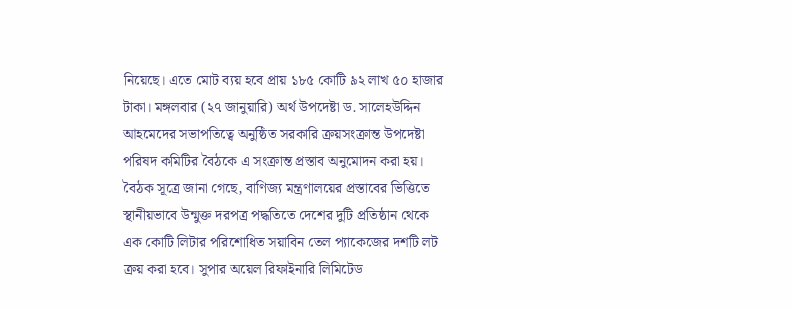নিয়েছে। এতে মোট ব্যয় হবে প্রায় ১৮৫ কোটি ৯২ লাখ ৫০ হাজার টাকা। মঙ্গলবার (২৭ জানুয়ারি) অর্থ উপদেষ্টা ড. সালেহউদ্দিন আহমেদের সভাপতিত্বে অনুষ্ঠিত সরকারি ক্রয়সংক্রান্ত উপদেষ্টা পরিষদ কমিটির বৈঠকে এ সংক্রান্ত প্রস্তাব অনুমোদন করা হয়। বৈঠক সূত্রে জানা গেছে, বাণিজ্য মন্ত্রণালয়ের প্রস্তাবের ভিত্তিতে স্থানীয়ভাবে উন্মুক্ত দরপত্র পদ্ধতিতে দেশের দুটি প্রতিষ্ঠান থেকে এক কোটি লিটার পরিশোধিত সয়াবিন তেল প্যাকেজের দশটি লট ক্রয় করা হবে। সুপার অয়েল রিফাইনারি লিমিটেড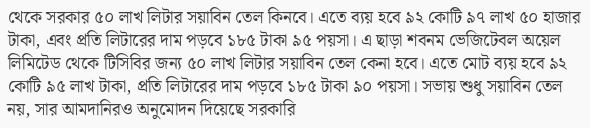থেকে সরকার ৫০ লাখ লিটার সয়াবিন তেল কিনবে। এতে ব্যয় হবে ৯২ কোটি ৯৭ লাখ ৫০ হাজার টাকা, এবং প্রতি লিটারের দাম পড়বে ১৮৫ টাকা ৯৫ পয়সা। এ ছাড়া শবনম ভেজিটেবল অয়েল লিমিটেড থেকে টিসিবির জন্য ৫০ লাখ লিটার সয়াবিন তেল কেনা হবে। এতে মোট ব্যয় হবে ৯২ কোটি ৯৫ লাখ টাকা, প্রতি লিটারের দাম পড়বে ১৮৫ টাকা ৯০ পয়সা। সভায় শুধু সয়াবিন তেল নয়, সার আমদানিরও অনুমোদন দিয়েছে সরকারি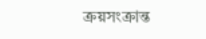ক্রয়সংক্রান্ত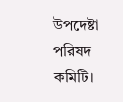উপদেষ্টা পরিষদ কমিটি।